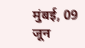मुंबई, 09 जून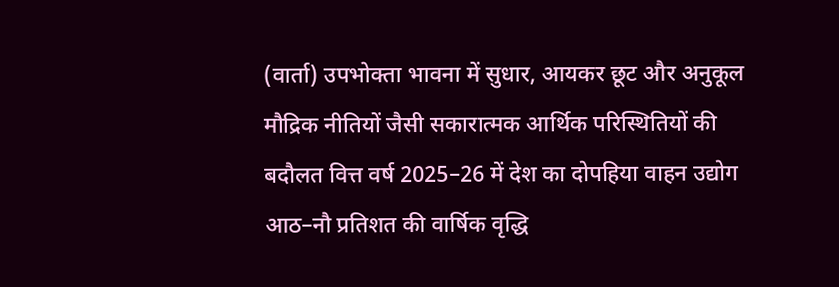(वार्ता) उपभोक्ता भावना में सुधार, आयकर छूट और अनुकूल मौद्रिक नीतियों जैसी सकारात्मक आर्थिक परिस्थितियों की बदौलत वित्त वर्ष 2025–26 में देश का दोपहिया वाहन उद्योग आठ–नौ प्रतिशत की वार्षिक वृद्धि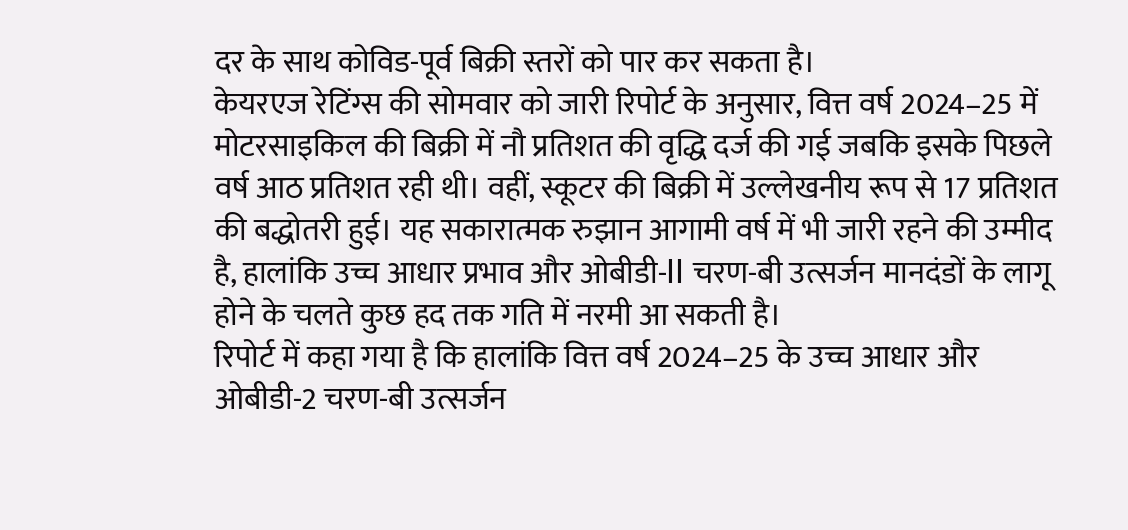दर के साथ कोविड-पूर्व बिक्री स्तरों को पार कर सकता है।
केयरएज रेटिंग्स की सोमवार को जारी रिपोर्ट के अनुसार, वित्त वर्ष 2024–25 में मोटरसाइकिल की बिक्री में नौ प्रतिशत की वृद्धि दर्ज की गई जबकि इसके पिछले वर्ष आठ प्रतिशत रही थी। वहीं, स्कूटर की बिक्री में उल्लेखनीय रूप से 17 प्रतिशत की बद्धोतरी हुई। यह सकारात्मक रुझान आगामी वर्ष में भी जारी रहने की उम्मीद है, हालांकि उच्च आधार प्रभाव और ओबीडी-II चरण-बी उत्सर्जन मानदंडों के लागू होने के चलते कुछ हद तक गति में नरमी आ सकती है।
रिपोर्ट में कहा गया है कि हालांकि वित्त वर्ष 2024–25 के उच्च आधार और ओबीडी-2 चरण-बी उत्सर्जन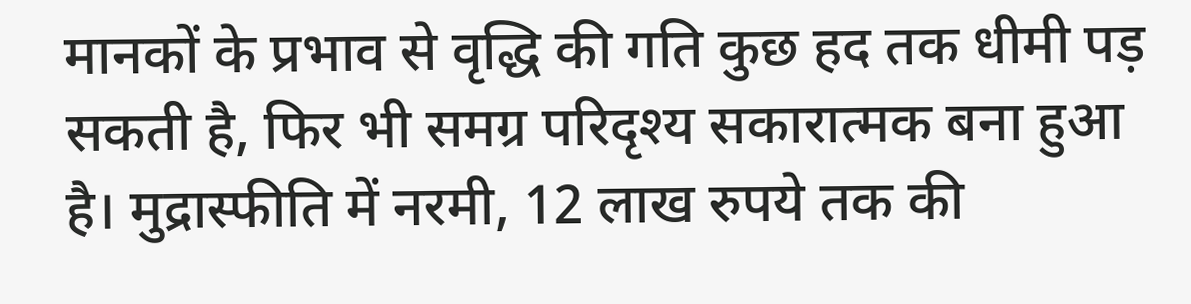मानकों के प्रभाव से वृद्धि की गति कुछ हद तक धीमी पड़ सकती है, फिर भी समग्र परिदृश्य सकारात्मक बना हुआ है। मुद्रास्फीति में नरमी, 12 लाख रुपये तक की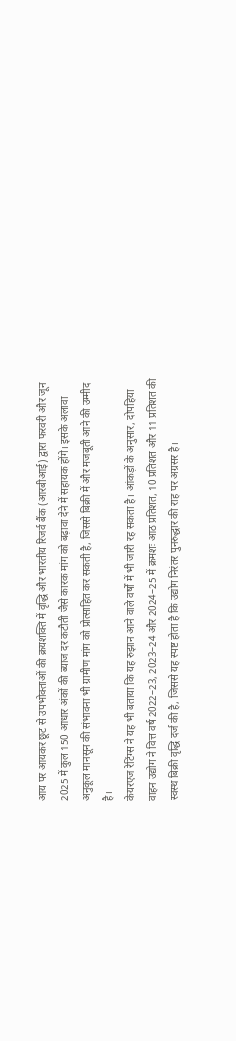आय पर आयकर छूट से उपभोक्ताओं की क्रयशक्ति में वृद्धि और भारतीय रिजर्व बैंक (आरबीआई) द्वारा फरवरी और जून 2025 में कुल 150 आधार अंकों की ब्याज दर कटौती जैसे कारक मांग को बढ़ावा देने में सहायक होंगे। इसके अलावा अनुकूल मानसून की संभावना भी ग्रामीण मांग को प्रोत्साहित कर सकती है, जिससे बिक्री में और मजबूती आने की उम्मीद है।
केयरएज रेटिंग्स ने यह भी बताया कि यह रुझान आने वाले वर्षों में भी जारी रह सकता है। आंकड़ों के अनुसार, दोपहिया वाहन उद्योग ने वित्त वर्ष 2022–23, 2023–24 और 2024–25 में क्रमशः आठ प्रतिशत, 10 प्रतिशत और 11 प्रतिशत की स्वस्थ बिक्री वृद्धि दर्ज की है, जिससे यह स्पष्ट होता है कि उद्योग निरंतर पुनरुद्धार की राह पर अग्रसर है।